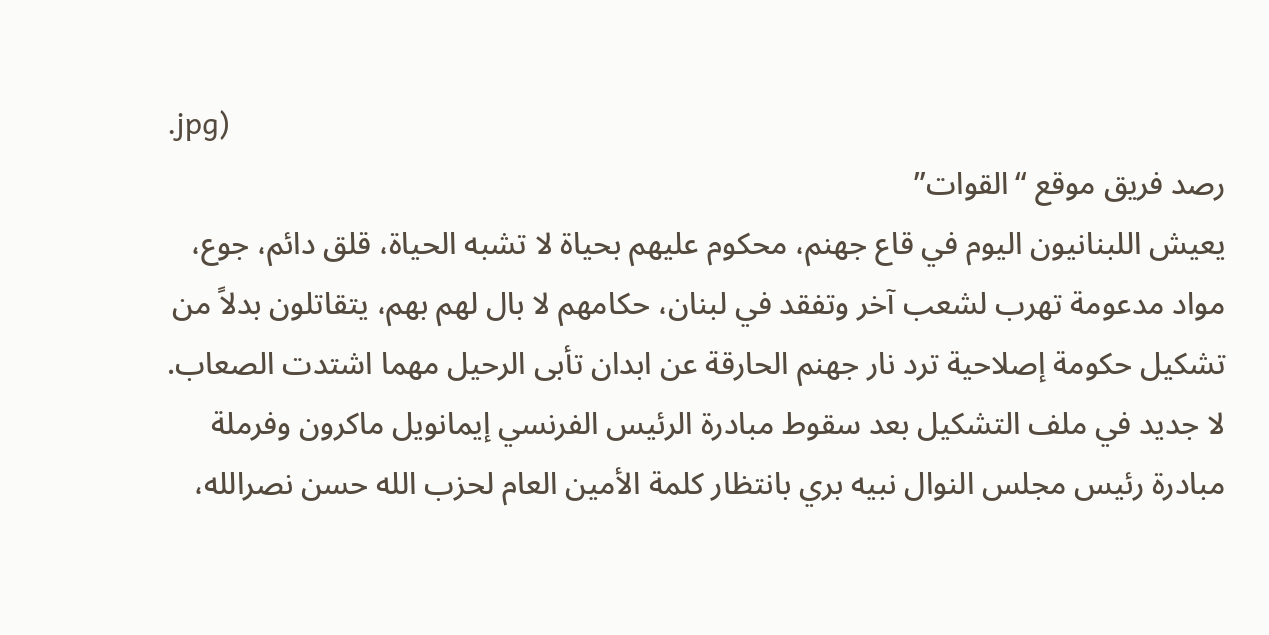.jpg)
رصد فريق موقع “القوات”
يعيش اللبنانيون اليوم في قاع جهنم، محكوم عليهم بحياة لا تشبه الحياة، قلق دائم، جوع، مواد مدعومة تهرب لشعب آخر وتفقد في لبنان، حكامهم لا بال لهم بهم، يتقاتلون بدلاً من تشكيل حكومة إصلاحية ترد نار جهنم الحارقة عن ابدان تأبى الرحيل مهما اشتدت الصعاب.
لا جديد في ملف التشكيل بعد سقوط مبادرة الرئيس الفرنسي إيمانويل ماكرون وفرملة مبادرة رئيس مجلس النوال نبيه بري بانتظار كلمة الأمين العام لحزب الله حسن نصرالله،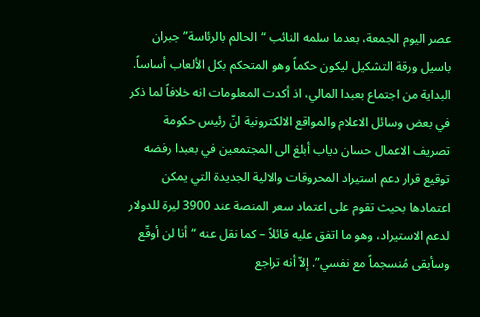عصر اليوم الجمعة، بعدما سلمه النائب “الحالم بالرئاسة” جبران باسيل ورقة التشكيل ليكون حكماً وهو المتحكم بكل الألعاب أساساً.
البداية من اجتماع بعبدا المالي، اذ أكدت المعلومات انه خلافاً لما ذكر في بعض وسائل الاعلام والمواقع الالكترونية انّ رئيس حكومة تصريف الاعمال حسان دياب أبلغ الى المجتمعين في بعبدا رفضه توقيع قرار دعم استيراد المحروقات والالية الجديدة التي يمكن اعتمادها بحيث تقوم على اعتماد سعر المنصة عند 3900 ليرة للدولار لدعم الاستيراد، وهو ما اتفق عليه قائلاً – كما نقل عنه “أنا لن أوقّع وسأبقى مُنسجماً مع نفسي”. إلاّ أنه تراجع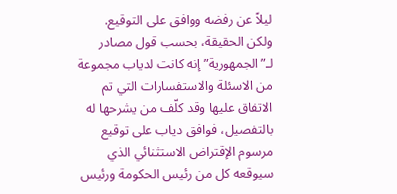ليلاً عن رفضه ووافق على التوقيع.
ولكن الحقيقة، بحسب قول مصادر لـ”الجمهورية” إنه كانت لدياب مجموعة من الاسئلة والاستفسارات التي تم الاتفاق عليها وقد كلّف من يشرحها له بالتفصيل، فوافق دياب على توقيع مرسوم الإقتراض الاستثنائي الذي سيوقعه كل من رئيس الحكومة ورئيس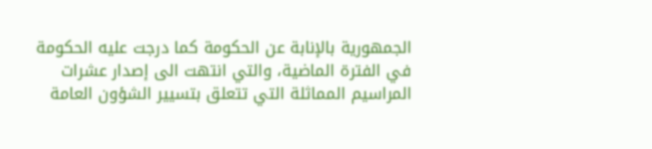الجمهورية بالإنابة عن الحكومة كما درجت عليه الحكومة في الفترة الماضية، والتي انتهت الى إصدار عشرات المراسيم المماثلة التي تتعلق بتسيير الشؤون العامة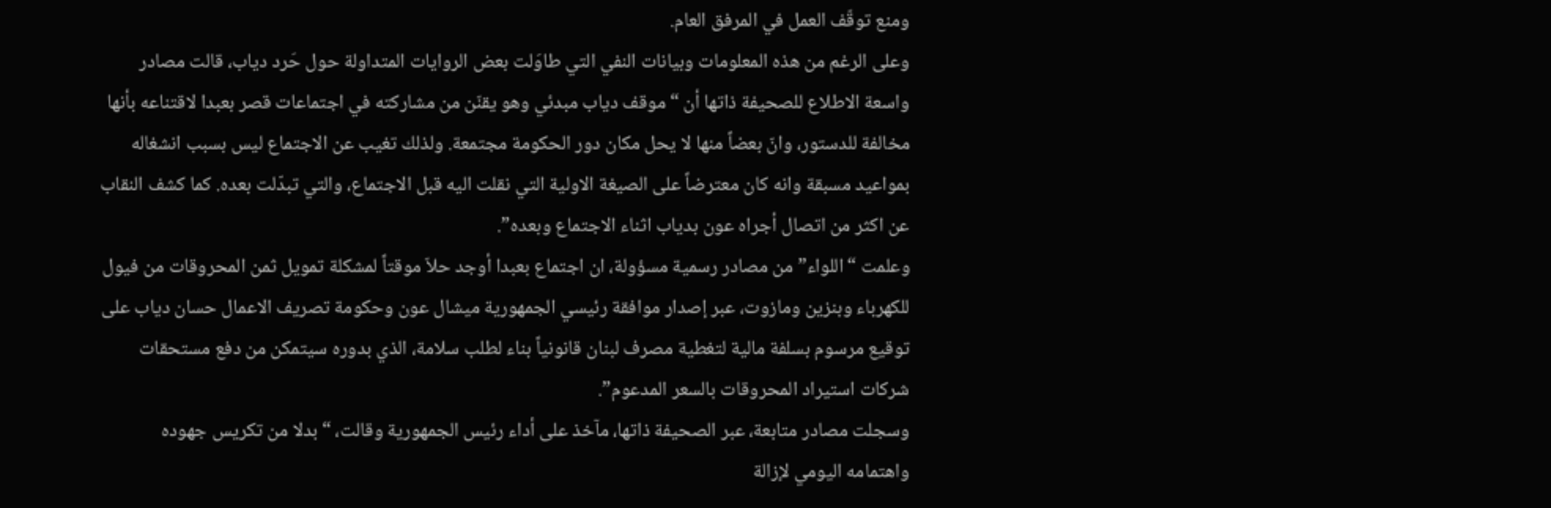ومنع توقّف العمل في المرفق العام.
وعلى الرغم من هذه المعلومات وبيانات النفي التي طاوَلت بعض الروايات المتداولة حول حَرد دياب، قالت مصادر واسعة الاطلاع للصحيفة ذاتها أن “موقف دياب مبدئي وهو يقنّن من مشاركته في اجتماعات قصر بعبدا لاقتناعه بأنها مخالفة للدستور، وانّ بعضاً منها لا يحل مكان دور الحكومة مجتمعة. ولذلك تغيب عن الاجتماع ليس بسبب انشغاله بمواعيد مسبقة وانه كان معترضاً على الصيغة الاولية التي نقلت اليه قبل الاجتماع، والتي تبدّلت بعده. كما كشف النقاب عن اكثر من اتصال أجراه عون بدياب اثناء الاجتماع وبعده”.
وعلمت “اللواء” من مصادر رسمية مسؤولة، ان اجتماع بعبدا أوجد حلاّ موقتاً لمشكلة تمويل ثمن المحروقات من فيول للكهرباء وبنزين ومازوت، عبر إصدار موافقة رئيسي الجمهورية ميشال عون وحكومة تصريف الاعمال حسان دياب على توقيع مرسوم بسلفة مالية لتغطية مصرف لبنان قانونياً بناء لطلب سلامة، الذي بدوره سيتمكن من دفع مستحقات شركات استيراد المحروقات بالسعر المدعوم”.
وسجلت مصادر متابعة، عبر الصحيفة ذاتها، مآخذ على أداء رئيس الجمهورية وقالت، “بدلا من تكريس جهوده واهتمامه اليومي لإزالة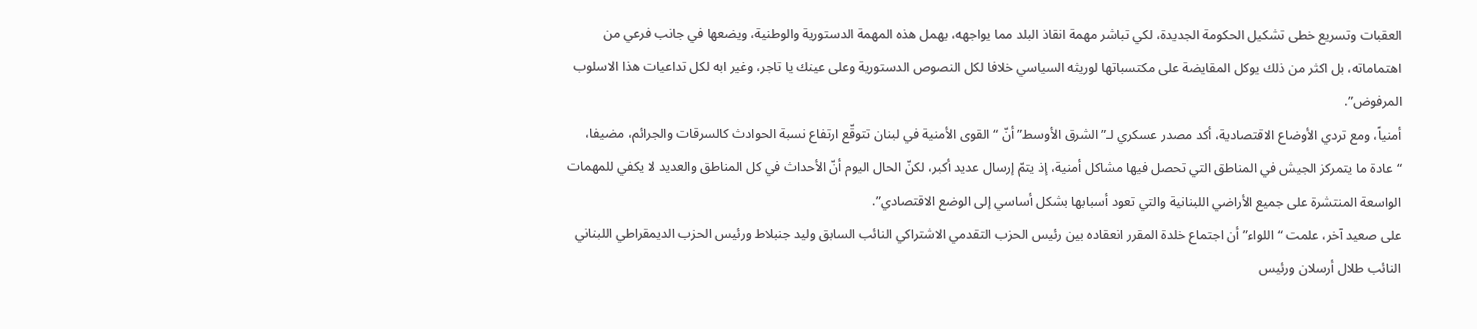العقبات وتسريع خطى تشكيل الحكومة الجديدة، لكي تباشر مهمة انقاذ البلد مما يواجهه، يهمل هذه المهمة الدستورية والوطنية، ويضعها في جانب فرعي من اهتماماته، بل اكثر من ذلك يوكل المقايضة على مكتسباتها لوريثه السياسي خلافا لكل النصوص الدستورية وعلى عينك يا تاجر، وغير ابه لكل تداعيات هذا الاسلوب المرفوض”.
أمنياً، ومع تردي الأوضاع الاقتصادية، أكد مصدر عسكري لـ”الشرق الأوسط” أنّ “القوى الأمنية في لبنان تتوقّع ارتفاع نسبة الحوادث كالسرقات والجرائم، مضيفا، “عادة ما يتمركز الجيش في المناطق التي تحصل فيها مشاكل أمنية، إذ يتمّ إرسال عديد أكبر، لكنّ الحال اليوم أنّ الأحداث في كل المناطق والعديد لا يكفي للمهمات الواسعة المنتشرة على جميع الأراضي اللبنانية والتي تعود أسبابها بشكل أساسي إلى الوضع الاقتصادي”.
على صعيد آخر، علمت “اللواء” أن اجتماع خلدة المقرر انعقاده بين رئيس الحزب التقدمي الاشتراكي النائب السابق وليد جنبلاط ورئيس الحزب الديمقراطي اللبناني النائب طلال أرسلان ورئيس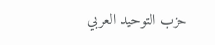حزب التوحيد العربي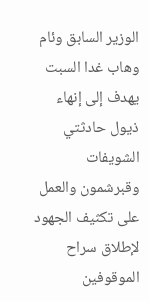الوزير السابق وئام وهاب غدا السبت يهدف إلى إنهاء ذيول حادثتي الشويفات وقبرشمون والعمل على تكثيف الجهود لإطلاق سراح الموقوفين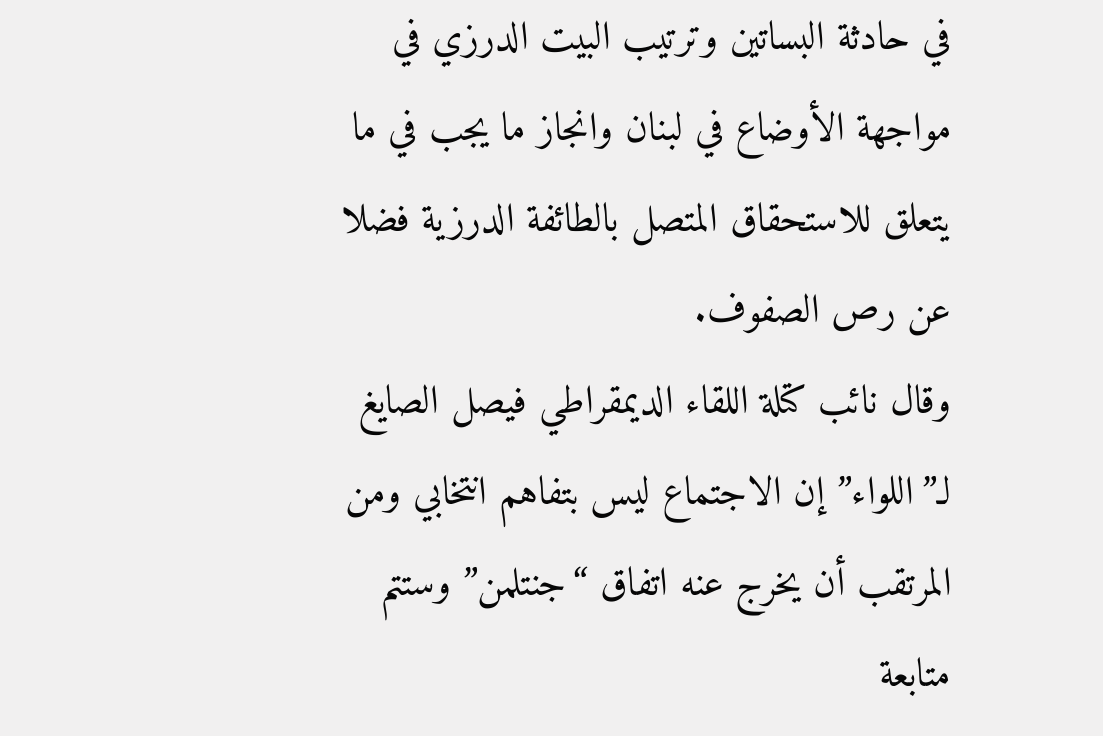في حادثة البساتين وترتيب البيت الدرزي في مواجهة الأوضاع في لبنان وانجاز ما يجب في ما يتعلق للاستحقاق المتصل بالطائفة الدرزية فضلا عن رص الصفوف.
وقال نائب كتلة اللقاء الديمقراطي فيصل الصايغ لـ”اللواء” إن الاجتماع ليس بتفاهم انتخابي ومن المرتقب أن يخرج عنه اتفاق “جنتلمن” وستتم متابعة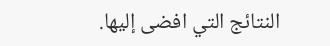النتائج التي افضى إليها.